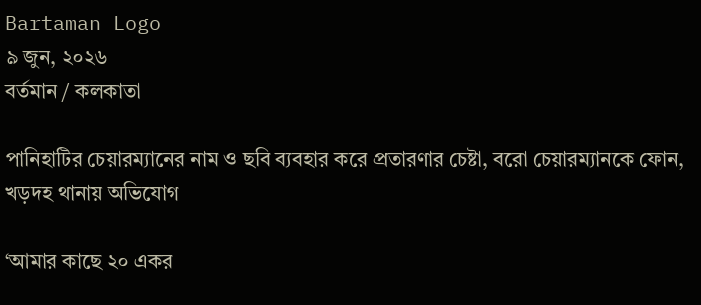Bartaman Logo
৯ জুন, ২০২৬
বর্তমান / কলকাতা

পানিহাটির চেয়ারম্যানের নাম ও ছবি ব্যবহার করে প্রতারণার চেষ্টা, বরো চেয়ারম্যানকে ফোন, খড়দহ থানায় অভিযোগ

‘আমার কাছে ২০ একর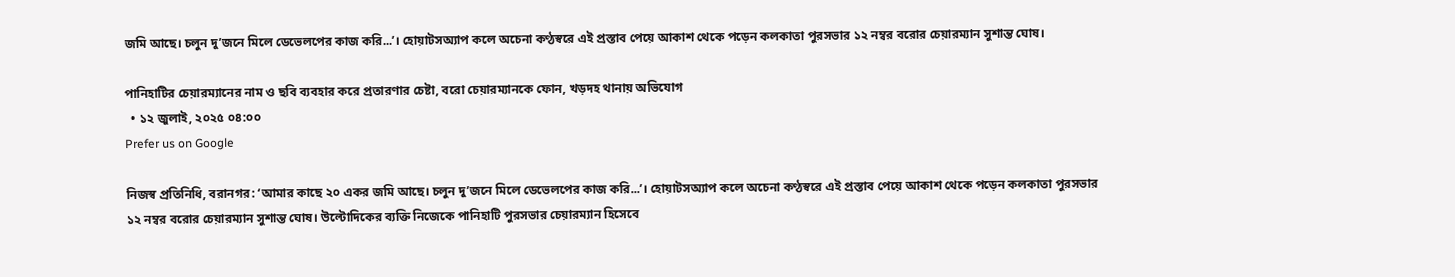জমি আছে। চলুন দু’জনে মিলে ডেভেলপের কাজ করি...’। হোয়াটসঅ্যাপ কলে অচেনা কণ্ঠস্বরে এই প্রস্তাব পেয়ে আকাশ থেকে পড়েন কলকাতা পুরসভার ১২ নম্বর বরোর চেয়ারম্যান সুশান্ত ঘোষ।

পানিহাটির চেয়ারম্যানের নাম ও ছবি ব্যবহার করে প্রতারণার চেষ্টা, বরো চেয়ারম্যানকে ফোন, খড়দহ থানায় অভিযোগ
  • ১২ জুলাই, ২০২৫ ০৪:০০
Prefer us on Google

নিজস্ব প্রতিনিধি, বরানগর: ‘আমার কাছে ২০ একর জমি আছে। চলুন দু’জনে মিলে ডেভেলপের কাজ করি...’। হোয়াটসঅ্যাপ কলে অচেনা কণ্ঠস্বরে এই প্রস্তাব পেয়ে আকাশ থেকে পড়েন কলকাতা পুরসভার ১২ নম্বর বরোর চেয়ারম্যান সুশান্ত ঘোষ। উল্টোদিকের ব্যক্তি নিজেকে পানিহাটি পুরসভার চেয়ারম্যান হিসেবে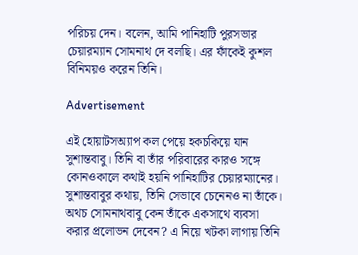পরিচয় দেন। বলেন, আমি পানিহাটি পুরসভার চেয়ারম্যান সোমনাথ দে বলছি। এর ফাঁকেই কুশল বিনিময়ও করেন তিনি।

Advertisement

এই হোয়াটসঅ্যাপ কল পেয়ে হকচকিয়ে যান সুশান্তবাবু। তিনি বা তাঁর পরিবারের কারও সঙ্গে কোনওকালে কথাই হয়নি পানিহাটির চেয়ারম্যানের। সুশান্তবাবুর কথায়, তিনি সেভাবে চেনেনও না তাঁকে। অথচ সোমনাথবাবু কেন তাঁকে একসাথে ব্যবসা করার প্রলোভন দেবেন? এ নিয়ে খটকা লাগায় তিনি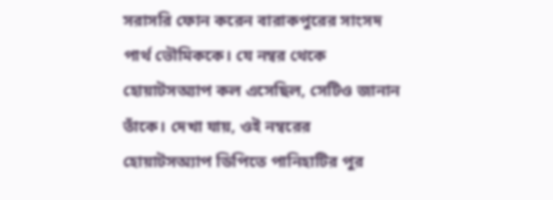সরাসরি ফোন করেন বারাকপুরের সাংসদ পার্থ ভৌমিককে। যে নম্বর থেকে হোয়াটসঅ্যাপ কল এসেছিল, সেটিও জানান তাঁকে। দেখা যায়, ওই নম্বরের হোয়াটসঅ্যাপ ডিপিতে পানিহাটির পুর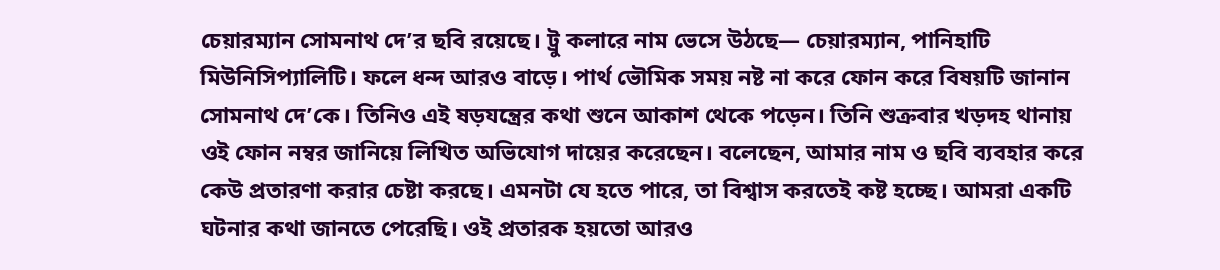চেয়ারম্যান সোমনাথ দে’র ছবি রয়েছে। ট্রু কলারে নাম ভেসে উঠছে— চেয়ারম্যান, পানিহাটি মিউনিসিপ্যালিটি। ফলে ধন্দ আরও বাড়ে। পার্থ ভৌমিক সময় নষ্ট না করে ফোন করে বিষয়টি জানান সোমনাথ দে’কে। তিনিও এই ষড়যন্ত্রের কথা শুনে আকাশ থেকে পড়েন। তিনি শুক্রবার খড়দহ থানায় ওই ফোন নম্বর জানিয়ে লিখিত অভিযোগ দায়ের করেছেন। বলেছেন, আমার নাম ও ছবি ব্যবহার করে কেউ প্রতারণা করার চেষ্টা করছে। এমনটা যে হতে পারে, তা বিশ্বাস করতেই কষ্ট হচ্ছে। আমরা একটি ঘটনার কথা জানতে পেরেছি। ওই প্রতারক হয়তো আরও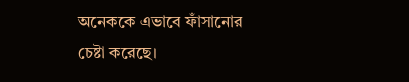অনেককে এভাবে ফাঁসানোর চেষ্টা করেছে।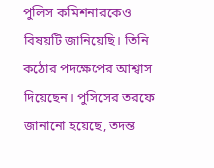পুলিস কমিশনারকেও বিষয়টি জানিয়েছি। তিনি কঠোর পদক্ষেপের আশ্বাস দিয়েছেন। পুসিসের তরফে জানানো হয়েছে, তদন্ত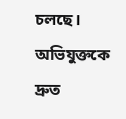চলছে। অভিযুক্তকে দ্রুত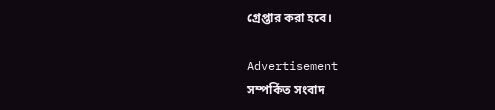গ্রেপ্তার করা হবে।

Advertisement
সম্পর্কিত সংবাদ